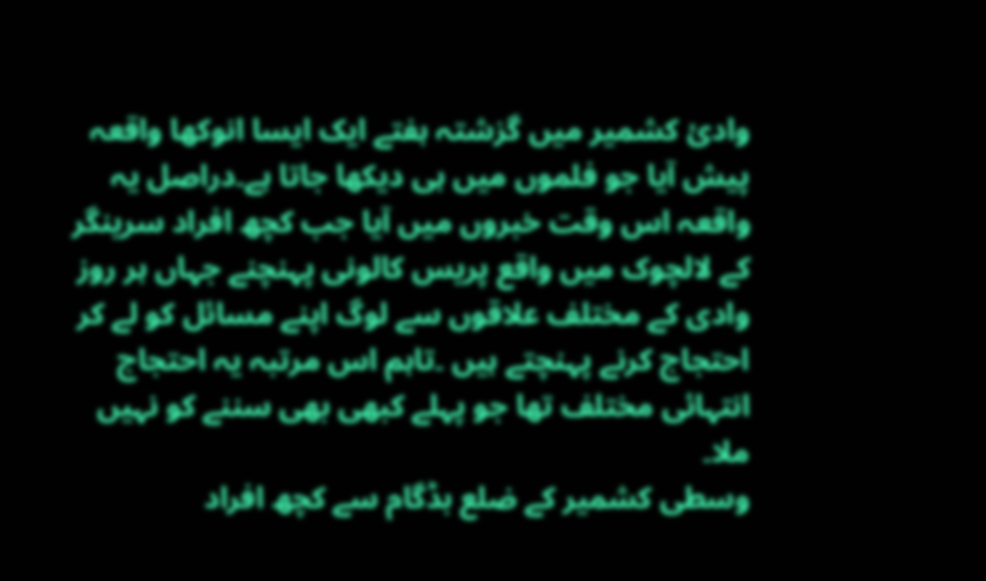وادیٔ کشمیر میں گزشتہ ہفتے ایک ایسا انوکھا واقعہ پیش آیا جو فلموں میں ہی دیکھا جاتا ہے۔دراصل یہ واقعہ اس وقت خبروں میں آیا جب کچھ افراد سرینگر کے لالچوک میں واقع پریس کالونی پہنچنے جہاں ہر روز وادی کے مختلف علاقوں سے لوگ اپنے مسائل کو لے کر احتجاج کرنے پہنچتے ہیں ۔تاہم اس مرتبہ یہ احتجاج انتہائی مختلف تھا جو پہلے کبھی بھی سننے کو نہیں ملا۔
وسطی کشمیر کے ضلع بڈگام سے کچھ افراد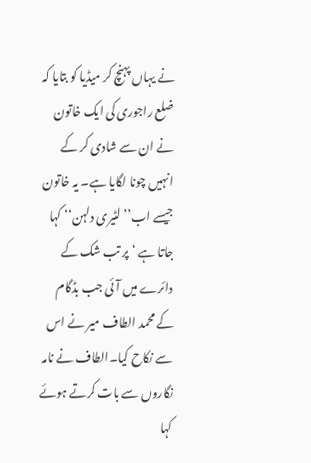نے یہاں پہنچ کر میڈیا کو بتایا کہ ضلع راجوری کی ایک خاتون نے ان سے شادی کر کے انہیں چونا لگایا ہے۔ یہ خاتون جیسے اب’’لٹیری دلہن‘‘ کہا جاتا ہے ‘پر تب شک کے دائرے میں آئی جب بڈگام کے محمد الطاف میر نے اس سے نکاح کیا۔الطاف نے نامہ نگاروں سے بات کرتے ہوئے کہا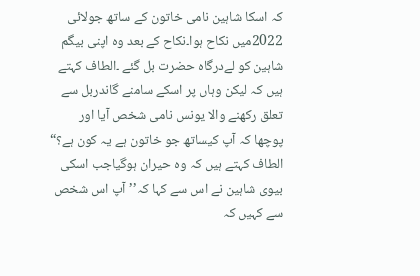کہ اسکا شاہین نامی خاتون کے ساتھ جولائی 2022میں نکاح ہوا۔نکاح کے بعد وہ اپنی بیگم شاہین کو لےدرگاہ حضرت بل گئے ۔الطاف کہتے ہیں کہ لیکن وہاں پر اسکے سامنے گاندربل سے تعلق رکھنے والا یونس نامی شخص آیا اور پوچھا کہ آپ کیساتھ جو خاتون ہے یہ کون ہے؟“
الطاف کہتے ہیں کہ وہ حیران ہوگیاجب اسکی بیوی شاہین نے اس سے کہا کہ’’ آپ اس شخص سے کہیں کہ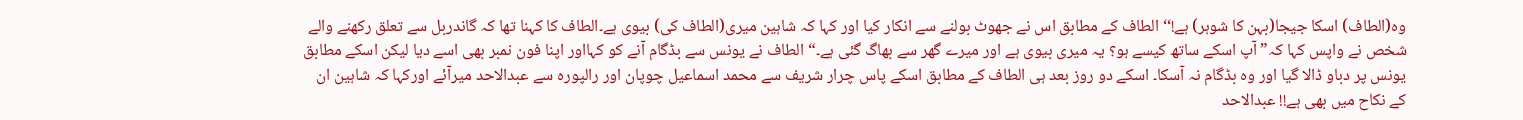وہ(الطاف) اسکا جیجا(بہن کا شوہر) ہے!‘‘ الطاف کے مطابق اس نے جھوٹ بولنے سے انکار کیا اور کہا کہ شاہین میری(الطاف کی) بیوی ہے۔الطاف کا کہنا تھا کہ گاندربل سے تعلق رکھنے والے شخص نے واپس کہا کہ” آپ اسکے ساتھ کیسے ہو؟ یہ میری بیوی ہے اور میرے گھر سے بھاگ گئی ہے۔“ الطاف نے یونس سے بڈگام آنے کو کہااور اپنا فون نمبر بھی اسے دیا لیکن اسکے مطابق یونس پر دباو ڈالا گیا اور وہ بڈگام نہ آسکا۔ اسکے دو روز بعد ہی الطاف کے مطابق اسکے پاس چرار شریف سے محمد اسماعیل چوپان اور رالپورہ سے عبدالاحد میرآئے اورکہا کہ شاہین ان کے نکاح میں بھی ہے!! عبدالاحد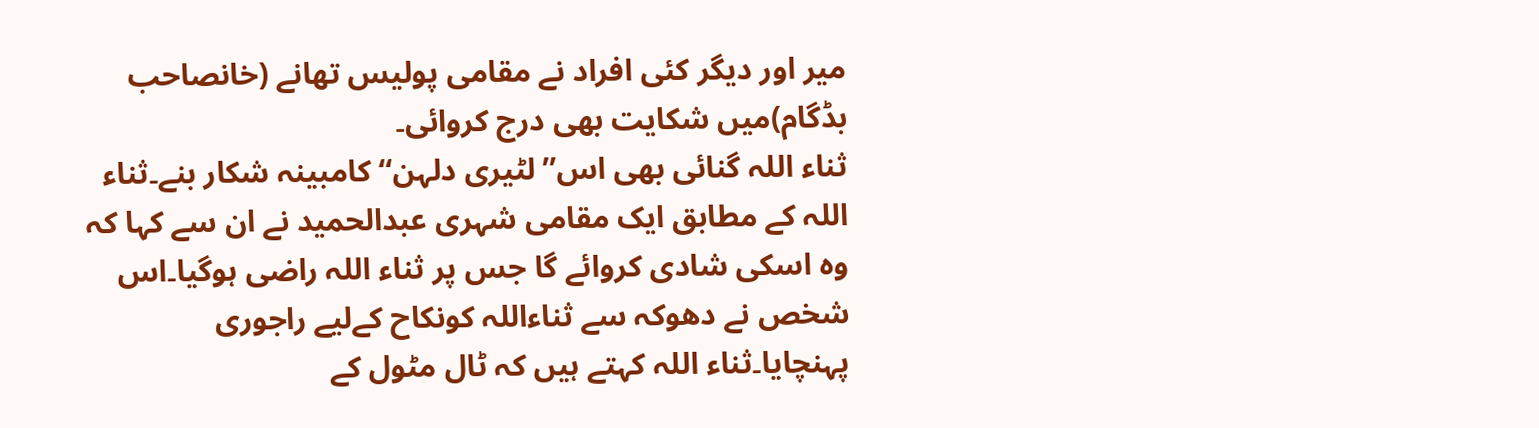میر اور دیگر کئی افراد نے مقامی پولیس تھانے (خانصاحب بڈگام)میں شکایت بھی درج کروائی۔
ثناء اللہ گنائی بھی اس’’لٹیری دلہن‘‘ کامبینہ شکار بنے۔ثناء اللہ کے مطابق ایک مقامی شہری عبدالحمید نے ان سے کہا کہ وہ اسکی شادی کروائے گا جس پر ثناء اللہ راضی ہوگیا۔اس شخص نے دھوکہ سے ثناءاللہ کونکاح کےلیے راجوری پہنچایا۔ثناء اللہ کہتے ہیں کہ ٹال مٹول کے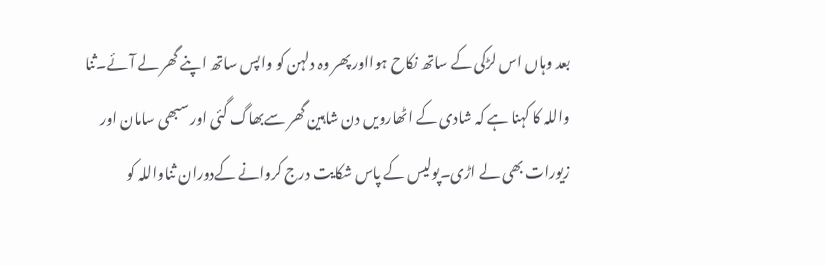بعد وہاں اس لڑکی کے ساتھ نکاح ہوااور پھر وہ دلہن کو واپس ساتھ اپنے گھر لے آئے۔ثنا واللہ کا کہنا ہے کہ شادی کے اٹھارویں دن شاہین گھر سےبھاگ گئی اور سبھی سامان اور زیورات بھی لے اڑی۔پولیس کے پاس شکایت درج کروانے کےدوران ثناواللہ کو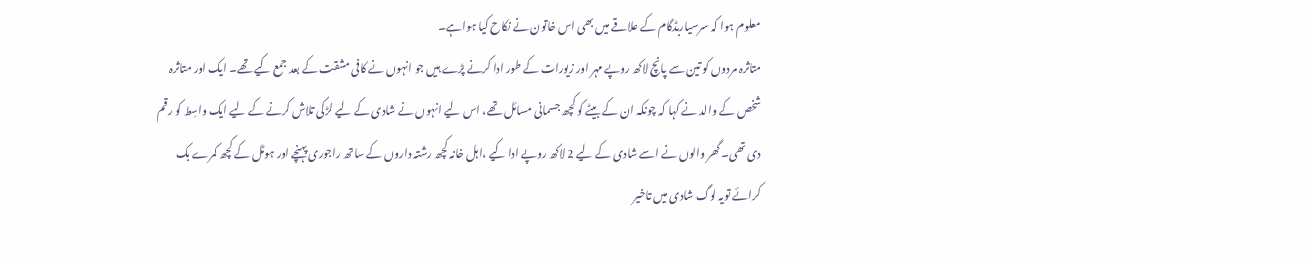معلوم ہوا کہ سرسیاربڈگام کے علاقے میں بھی اس خاتون نے نکاح کیا ہواہے۔
متاثرہ مردوں کو تین سے پانچ لاکھ روپے مہر اور زیورات کے طور ادا کرنے پڑے ہیں جو انہوں نے کافی مشقت کے بعد جمع کیے تھے۔ ایک اور متاثرہ شخص کے والد نے کہا کہ چونکہ ان کے بیٹے کو کچھ جسمانی مسائل تھے، اس لیے انہوں نے شادی کے لیے لڑکی تلاش کرنے کے لیے ایک واسِط کو رقم دی تھی۔ گھر والوں نے اسے شادی کے لیے 2 لاکھ روپے ادا کیے ،اہل خانہ کچھ رشتہ داروں کے ساتھ راجوری پہنچے اور ہوٹل کے کچھ کمرے بک کرائے تویہ لوگ شادی میں تاخیر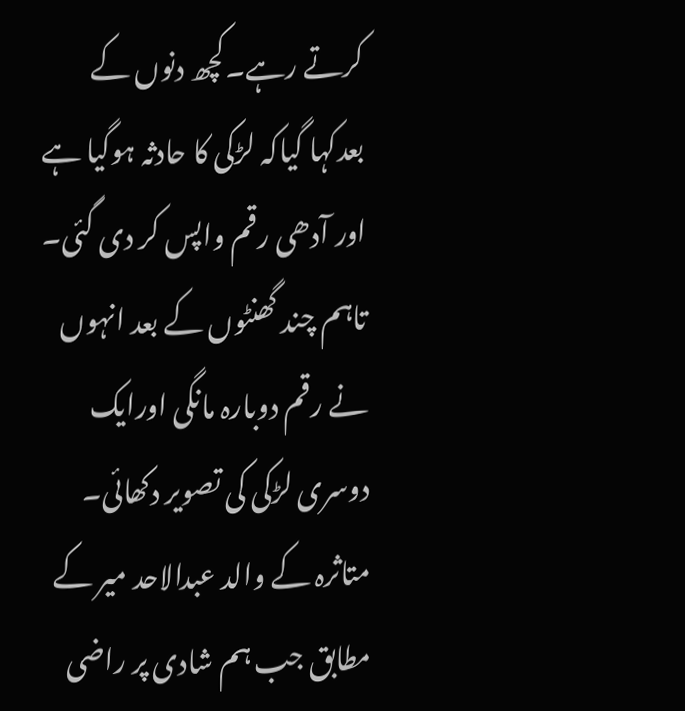کرتے رہے۔کچھ دنوں کے بعدکہا گیاکہ لڑکی کا حادثہ ہوگیا ہے اور آدھی رقم واپس کر دی گئی۔ تاہم چند گھنٹوں کے بعد انہوں نے رقم دوبارہ مانگی اورایک دوسری لڑکی کی تصویر دکھائی۔ متاثرہ کے والد عبدالاحد میر کے مطابق جب ہم شادی پر راضی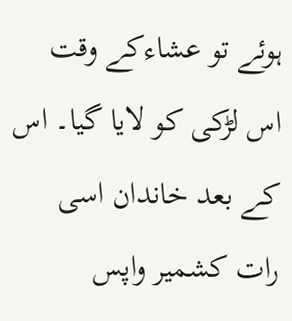ہوئے تو عشاءکے وقت اس لڑکی کو لایا گیا۔ اس کے بعد خاندان اسی رات کشمیر واپس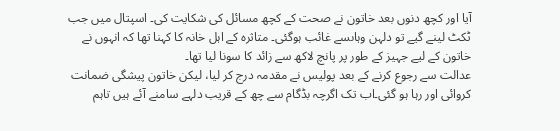آیا اور کچھ دنوں بعد خاتون نے صحت کے کچھ مسائل کی شکایت کی۔ اسپتال میں جب ٹکٹ لینے گیے تو دلہن وہاںسے غائب ہوگئی۔ متاثرہ کے اہل خانہ کا کہنا تھا کہ انہوں نے خاتون کے لیے جہیز کے طور پر پانچ لاکھ سے زائد کا سونا لیا تھا۔
عدالت سے رجوع کرنے کے بعد پولیس نے مقدمہ درج کر لیا، لیکن خاتون پیشگی ضمانت کروائی اور رہا ہو گئی۔اب تک اگرچہ بڈگام سے چھ کے قریب دلہے سامنے آئے ہیں تاہم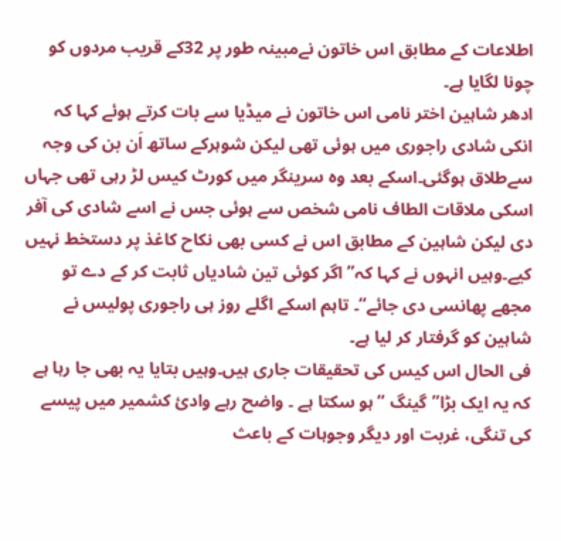اطلاعات کے مطابق اس خاتون نےمبینہ طور پر 32کے قریب مردوں کو چونا لگایا ہے۔
ادھر شاہین اختر نامی اس خاتون نے میڈیا سے بات کرتے ہوئے کہا کہ انکی شادی راجوری میں ہوئی تھی لیکن شوہرکے ساتھ اَن بن کی وجہ سےطلاق ہوگئی۔اسکے بعد وہ سرینگر میں کورٹ کیس لڑ رہی تھی جہاں اسکی ملاقات الطاف نامی شخص سے ہوئی جس نے اسے شادی کی آفر دی لیکن شاہین کے مطابق اس نے کسی بھی نکاح کاغذ پر دستخط نہیں کیے۔وہیں انہوں نے کہا کہ” اگر کوئی تین شادیاں ثابت کر کے دے تو مجھے پھانسی دی جائے“۔ تاہم اسکے اگلے روز ہی راجوری پولیس نے شاہین کو گرفتار کر لیا ہے۔
فی الحال اس کیس کی تحقیقات جاری ہیں۔وہیں بتایا یہ بھی جا رہا ہے کہ یہ ایک بڑا” گینگ “ہو سکتا ہے ۔ واضح رہے وادیٔ کشمیر میں پیسے کی تنگی، غربت اور دیگر وجوہات کے باعث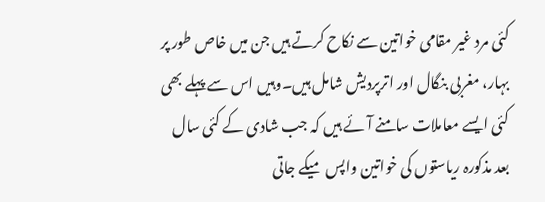کئی مرد غیر مقامی خواتین سے نکاح کرتے ہیں جن میں خاص طور پر بہار، مغربی بنگال اور اترپردیش شامل ہیں۔وہیں اس سے پہلے بھی کئی ایسے معاملات سامنے آئے ہیں کہ جب شادی کے کئی سال بعد مذکورہ ریاستوں کی خواتین واپس میکے جاتی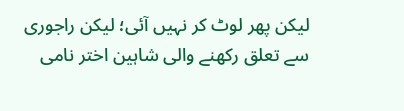لیکن پھر لوٹ کر نہیں آئی؛ لیکن راجوری سے تعلق رکھنے والی شاہین اختر نامی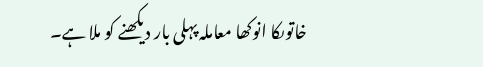خاتوںکا انوکھا معاملہ پہلی بار دیکھنے کو ملا ہے۔